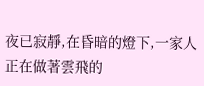夜已寂靜,在昏暗的燈下,一家人正在做著雲飛的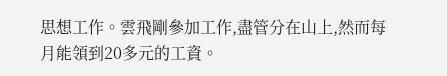思想工作。雲飛剛參加工作,盡管分在山上,然而每月能領到20多元的工資。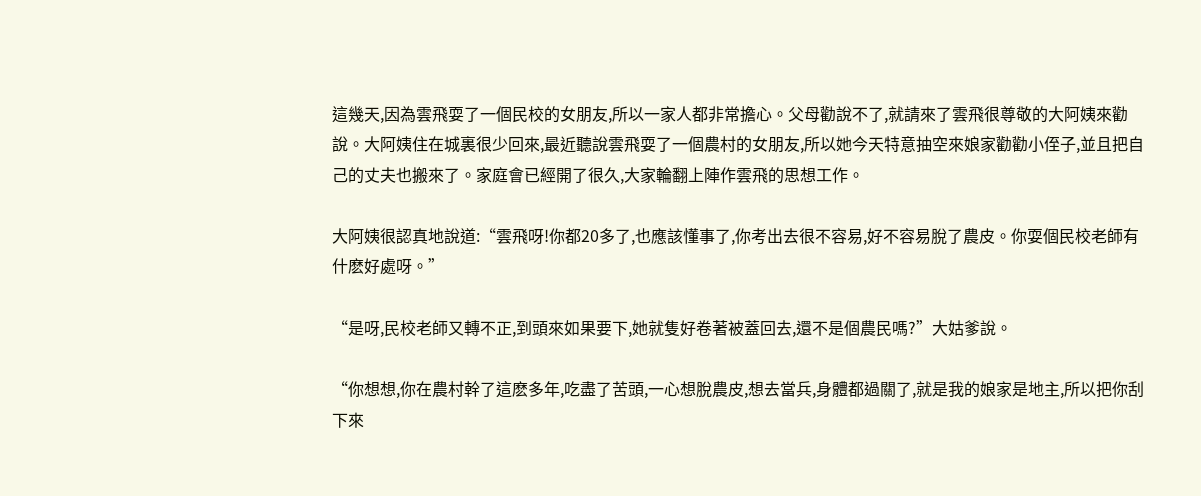這幾天,因為雲飛耍了一個民校的女朋友,所以一家人都非常擔心。父母勸說不了,就請來了雲飛很尊敬的大阿姨來勸說。大阿姨住在城裏很少回來,最近聽說雲飛耍了一個農村的女朋友,所以她今天特意抽空來娘家勸勸小侄子,並且把自己的丈夫也搬來了。家庭會已經開了很久,大家輪翻上陣作雲飛的思想工作。

大阿姨很認真地說道:“雲飛呀!你都20多了,也應該懂事了,你考出去很不容易,好不容易脫了農皮。你耍個民校老師有什麽好處呀。”

“是呀,民校老師又轉不正,到頭來如果要下,她就隻好卷著被蓋回去,還不是個農民嗎?”大姑爹說。

“你想想,你在農村幹了這麽多年,吃盡了苦頭,一心想脫農皮,想去當兵,身體都過關了,就是我的娘家是地主,所以把你刮下來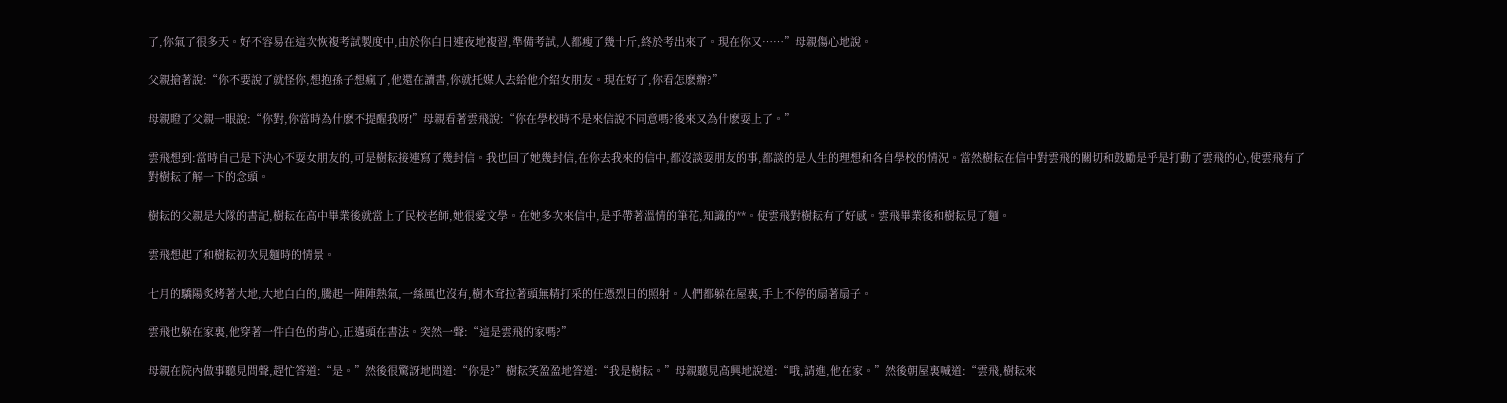了,你氣了很多天。好不容易在這次恢複考試製度中,由於你白日連夜地複習,準備考試,人都瘦了幾十斤,終於考出來了。現在你又……”母親傷心地說。

父親搶著說:“你不要說了就怪你,想抱孫子想瘋了,他還在讀書,你就托媒人去給他介紹女朋友。現在好了,你看怎麽辦?”

母親瞪了父親一眼說:“你對,你當時為什麽不提醒我呀!”母親看著雲飛說:“你在學校時不是來信說不同意嗎?後來又為什麽耍上了。”

雲飛想到:當時自己是下決心不耍女朋友的,可是樹耘接連寫了幾封信。我也回了她幾封信,在你去我來的信中,都沒談耍朋友的事,都談的是人生的理想和各自學校的情況。當然樹耘在信中對雲飛的關切和鼓勵是乎是打動了雲飛的心,使雲飛有了對樹耘了解一下的念頭。

樹耘的父親是大隊的書記,樹耘在高中畢業後就當上了民校老師,她很愛文學。在她多次來信中,是乎帶著溫情的筆花,知識的**。使雲飛對樹耘有了好感。雲飛畢業後和樹耘見了麵。

雲飛想起了和樹耘初次見麵時的情景。

七月的驕陽炙烤著大地,大地白白的,騰起一陣陣熱氣,一絲風也沒有,樹木耷拉著頭無精打采的任憑烈日的照射。人們都躲在屋裏,手上不停的扇著扇子。

雲飛也躲在家裏,他穿著一件白色的背心,正邁頭在書法。突然一聲:“這是雲飛的家嗎?”

母親在院內做事聽見問聲,趕忙答道:“是。”然後很驚訝地問道:“你是?”樹耘笑盈盈地答道:“我是樹耘。”母親聽見高興地說道:“哦,請進,他在家。”然後朝屋裏喊道:“雲飛,樹耘來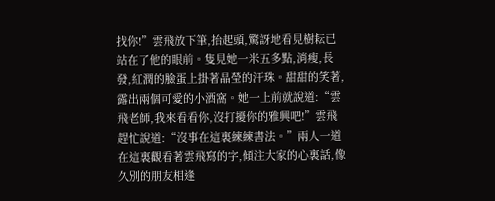找你!”雲飛放下筆,抬起頭,驚訝地看見樹耘已站在了他的眼前。隻見她一米五多點,消瘦,長發,紅潤的臉蛋上掛著晶瑩的汗珠。甜甜的笑著,露出兩個可愛的小酒窩。她一上前就說道:“雲飛老師,我來看看你,沒打擾你的雅興吧!”雲飛趕忙說道:“沒事在這裏練練書法。”兩人一道在這裏觀看著雲飛寫的字,傾注大家的心裏話,像久別的朋友相逢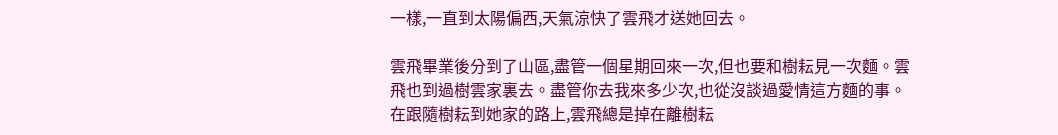一樣,一直到太陽偏西,天氣涼快了雲飛才送她回去。

雲飛畢業後分到了山區,盡管一個星期回來一次,但也要和樹耘見一次麵。雲飛也到過樹雲家裏去。盡管你去我來多少次,也從沒談過愛情這方麵的事。在跟隨樹耘到她家的路上,雲飛總是掉在離樹耘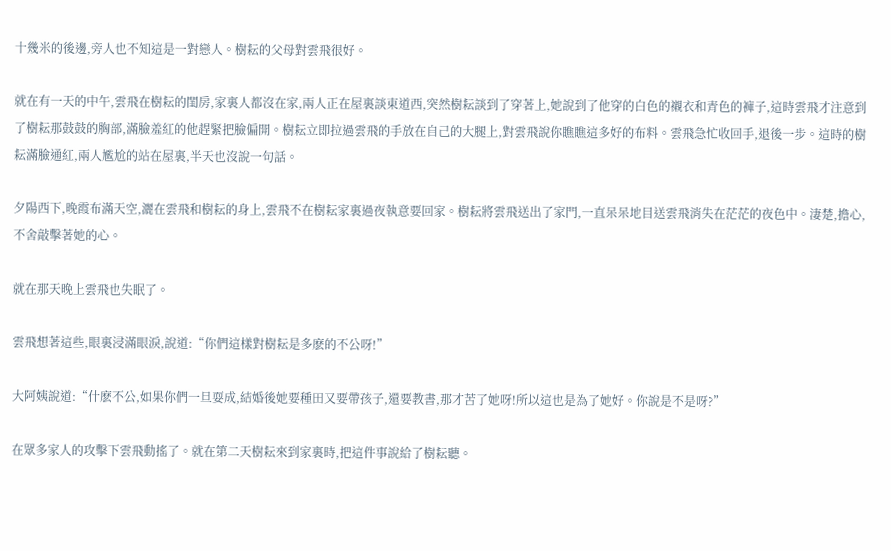十幾米的後邊,旁人也不知這是一對戀人。樹耘的父母對雲飛很好。

就在有一天的中午,雲飛在樹耘的閨房,家裏人都沒在家,兩人正在屋裏談東道西,突然樹耘談到了穿著上,她說到了他穿的白色的襯衣和青色的褲子,這時雲飛才注意到了樹耘那鼓鼓的胸部,滿臉羞紅的他趕緊把臉偏開。樹耘立即拉過雲飛的手放在自己的大腿上,對雲飛說你瞧瞧這多好的布料。雲飛急忙收回手,退後一步。這時的樹耘滿臉通紅,兩人尷尬的站在屋裏,半天也沒說一句話。

夕陽西下,晚霞布滿天空,灑在雲飛和樹耘的身上,雲飛不在樹耘家裏過夜執意要回家。樹耘將雲飛送出了家門,一直呆呆地目送雲飛消失在茫茫的夜色中。淒楚,擔心,不舍敲擊著她的心。

就在那天晚上雲飛也失眠了。

雲飛想著這些,眼裏浸滿眼淚,說道:“你們這樣對樹耘是多麽的不公呀!”

大阿姨說道:“什麽不公,如果你們一旦耍成,結婚後她要種田又要帶孩子,還要教書,那才苦了她呀!所以這也是為了她好。你說是不是呀?”

在眾多家人的攻擊下雲飛動搖了。就在第二天樹耘來到家裏時,把這件事說給了樹耘聽。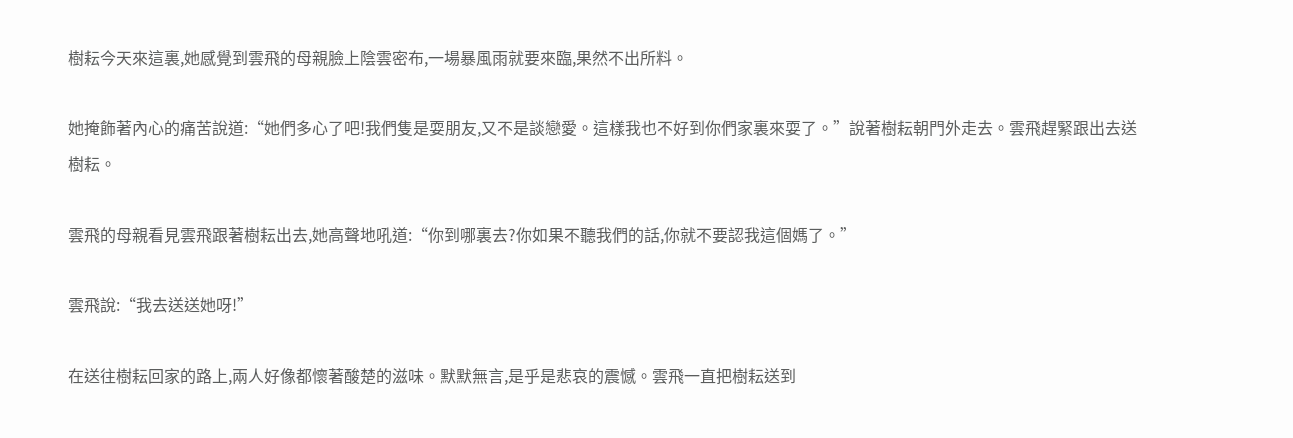樹耘今天來這裏,她感覺到雲飛的母親臉上陰雲密布,一場暴風雨就要來臨,果然不出所料。

她掩飾著內心的痛苦說道:“她們多心了吧!我們隻是耍朋友,又不是談戀愛。這樣我也不好到你們家裏來耍了。”說著樹耘朝門外走去。雲飛趕緊跟出去送樹耘。

雲飛的母親看見雲飛跟著樹耘出去,她高聲地吼道:“你到哪裏去?你如果不聽我們的話,你就不要認我這個媽了。”

雲飛說:“我去送送她呀!”

在送往樹耘回家的路上,兩人好像都懷著酸楚的滋味。默默無言,是乎是悲哀的震憾。雲飛一直把樹耘送到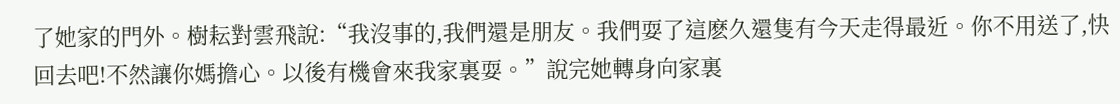了她家的門外。樹耘對雲飛說:“我沒事的,我們還是朋友。我們耍了這麽久還隻有今天走得最近。你不用送了,快回去吧!不然讓你媽擔心。以後有機會來我家裏耍。”說完她轉身向家裏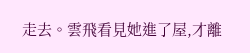走去。雲飛看見她進了屋,才離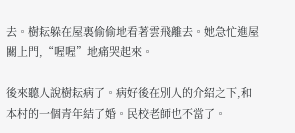去。樹耘躲在屋裏偷偷地看著雲飛離去。她急忙進屋關上門,“喔喔”地痛哭起來。

後來聽人說樹耘病了。病好後在別人的介紹之下,和本村的一個青年結了婚。民校老師也不當了。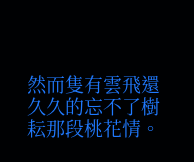然而隻有雲飛還久久的忘不了樹耘那段桃花情。